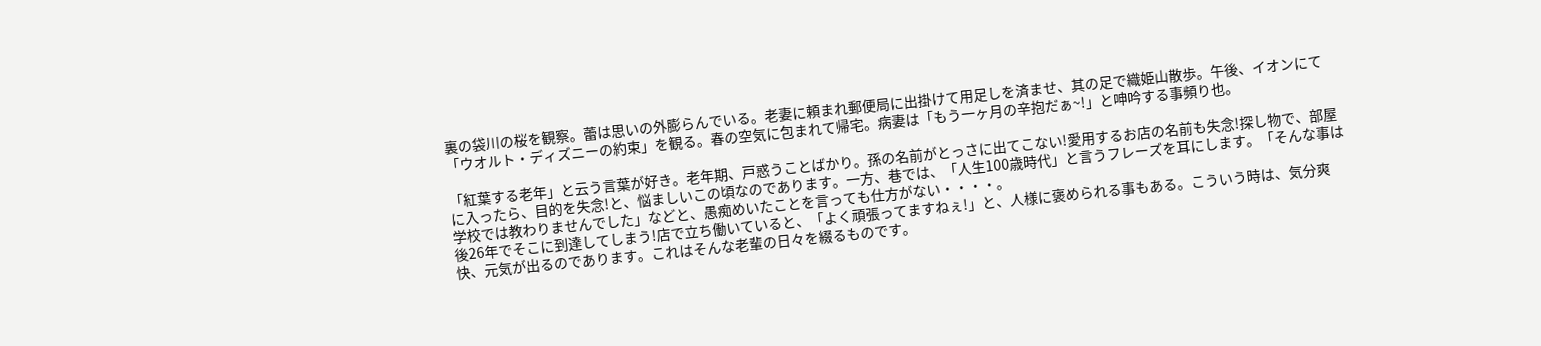裏の袋川の桜を観察。蕾は思いの外膨らんでいる。老妻に頼まれ郵便局に出掛けて用足しを済ませ、其の足で織姫山散歩。午後、イオンにて「ウオルト・ディズニーの約束」を観る。春の空気に包まれて帰宅。病妻は「もう一ヶ月の辛抱だぁ~!」と呻吟する事頻り也。

「紅葉する老年」と云う言葉が好き。老年期、戸惑うことばかり。孫の名前がとっさに出てこない!愛用するお店の名前も失念!探し物で、部屋に入ったら、目的を失念!と、悩ましいこの頃なのであります。一方、巷では、「人生100歳時代」と言うフレーズを耳にします。「そんな事は学校では教わりませんでした」などと、愚痴めいたことを言っても仕方がない・・・・。
後26年でそこに到達してしまう!店で立ち働いていると、「よく頑張ってますねぇ!」と、人様に褒められる事もある。こういう時は、気分爽快、元気が出るのであります。これはそんな老輩の日々を綴るものです。